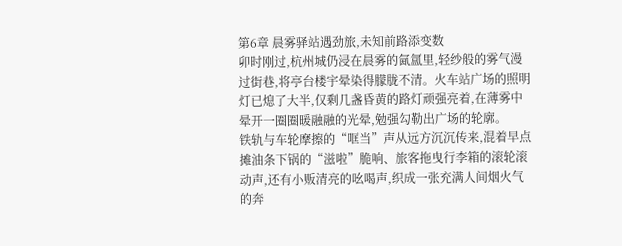第6章 晨雾驿站遇劲旅,未知前路添变数
卯时刚过,杭州城仍浸在晨雾的氤氲里,轻纱般的雾气漫过街巷,将亭台楼宇晕染得朦胧不清。火车站广场的照明灯已熄了大半,仅剩几盏昏黄的路灯顽强亮着,在薄雾中晕开一圈圈暖融融的光晕,勉强勾勒出广场的轮廓。
铁轨与车轮摩擦的“哐当”声从远方沉沉传来,混着早点摊油条下锅的“滋啦”脆响、旅客拖曳行李箱的滚轮滚动声,还有小贩清亮的吆喝声,织成一张充满人间烟火气的奔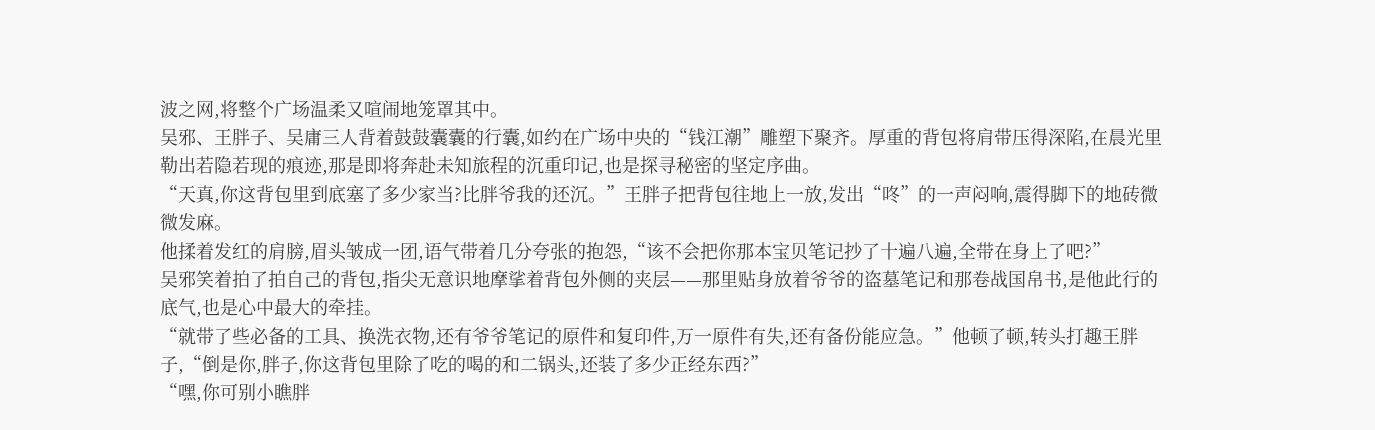波之网,将整个广场温柔又喧闹地笼罩其中。
吴邪、王胖子、吴庸三人背着鼓鼓囊囊的行囊,如约在广场中央的“钱江潮”雕塑下聚齐。厚重的背包将肩带压得深陷,在晨光里勒出若隐若现的痕迹,那是即将奔赴未知旅程的沉重印记,也是探寻秘密的坚定序曲。
“天真,你这背包里到底塞了多少家当?比胖爷我的还沉。”王胖子把背包往地上一放,发出“咚”的一声闷响,震得脚下的地砖微微发麻。
他揉着发红的肩膀,眉头皱成一团,语气带着几分夸张的抱怨,“该不会把你那本宝贝笔记抄了十遍八遍,全带在身上了吧?”
吴邪笑着拍了拍自己的背包,指尖无意识地摩挲着背包外侧的夹层——那里贴身放着爷爷的盗墓笔记和那卷战国帛书,是他此行的底气,也是心中最大的牵挂。
“就带了些必备的工具、换洗衣物,还有爷爷笔记的原件和复印件,万一原件有失,还有备份能应急。”他顿了顿,转头打趣王胖子,“倒是你,胖子,你这背包里除了吃的喝的和二锅头,还装了多少正经东西?”
“嘿,你可别小瞧胖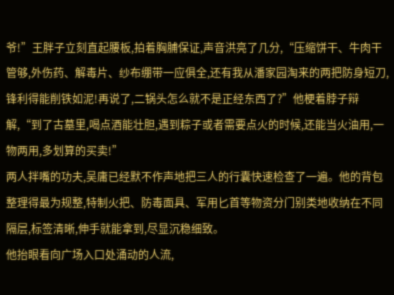爷!”王胖子立刻直起腰板,拍着胸脯保证,声音洪亮了几分,“压缩饼干、牛肉干管够,外伤药、解毒片、纱布绷带一应俱全,还有我从潘家园淘来的两把防身短刀,锋利得能削铁如泥!再说了,二锅头怎么就不是正经东西了?”他梗着脖子辩解,“到了古墓里,喝点酒能壮胆,遇到粽子或者需要点火的时候,还能当火油用,一物两用,多划算的买卖!”
两人拌嘴的功夫,吴庸已经默不作声地把三人的行囊快速检查了一遍。他的背包整理得最为规整,特制火把、防毒面具、军用匕首等物资分门别类地收纳在不同隔层,标签清晰,伸手就能拿到,尽显沉稳细致。
他抬眼看向广场入口处涌动的人流,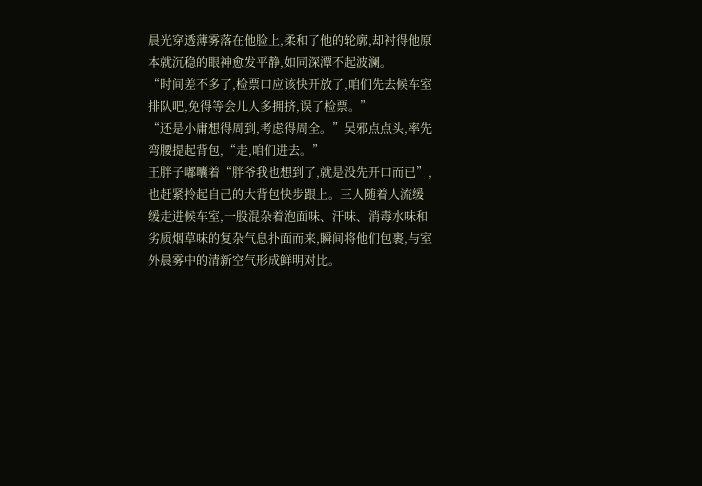晨光穿透薄雾落在他脸上,柔和了他的轮廓,却衬得他原本就沉稳的眼神愈发平静,如同深潭不起波澜。
“时间差不多了,检票口应该快开放了,咱们先去候车室排队吧,免得等会儿人多拥挤,误了检票。”
“还是小庸想得周到,考虑得周全。”吴邪点点头,率先弯腰提起背包,“走,咱们进去。”
王胖子嘟囔着“胖爷我也想到了,就是没先开口而已”,也赶紧拎起自己的大背包快步跟上。三人随着人流缓缓走进候车室,一股混杂着泡面味、汗味、消毒水味和劣质烟草味的复杂气息扑面而来,瞬间将他们包裹,与室外晨雾中的清新空气形成鲜明对比。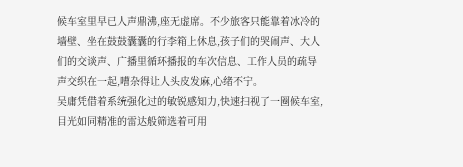候车室里早已人声鼎沸,座无虚席。不少旅客只能靠着冰冷的墙壁、坐在鼓鼓囊囊的行李箱上休息,孩子们的哭闹声、大人们的交谈声、广播里循环播报的车次信息、工作人员的疏导声交织在一起,嘈杂得让人头皮发麻,心绪不宁。
吴庸凭借着系统强化过的敏锐感知力,快速扫视了一圈候车室,目光如同精准的雷达般筛选着可用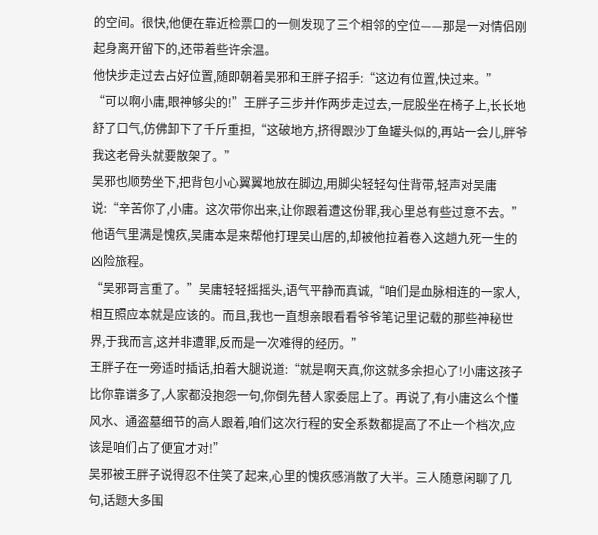的空间。很快,他便在靠近检票口的一侧发现了三个相邻的空位——那是一对情侣刚起身离开留下的,还带着些许余温。
他快步走过去占好位置,随即朝着吴邪和王胖子招手:“这边有位置,快过来。”
“可以啊小庸,眼神够尖的!”王胖子三步并作两步走过去,一屁股坐在椅子上,长长地舒了口气,仿佛卸下了千斤重担,“这破地方,挤得跟沙丁鱼罐头似的,再站一会儿,胖爷我这老骨头就要散架了。”
吴邪也顺势坐下,把背包小心翼翼地放在脚边,用脚尖轻轻勾住背带,轻声对吴庸说:“辛苦你了,小庸。这次带你出来,让你跟着遭这份罪,我心里总有些过意不去。”他语气里满是愧疚,吴庸本是来帮他打理吴山居的,却被他拉着卷入这趟九死一生的凶险旅程。
“吴邪哥言重了。”吴庸轻轻摇摇头,语气平静而真诚,“咱们是血脉相连的一家人,相互照应本就是应该的。而且,我也一直想亲眼看看爷爷笔记里记载的那些神秘世界,于我而言,这并非遭罪,反而是一次难得的经历。”
王胖子在一旁适时插话,拍着大腿说道:“就是啊天真,你这就多余担心了!小庸这孩子比你靠谱多了,人家都没抱怨一句,你倒先替人家委屈上了。再说了,有小庸这么个懂风水、通盗墓细节的高人跟着,咱们这次行程的安全系数都提高了不止一个档次,应该是咱们占了便宜才对!”
吴邪被王胖子说得忍不住笑了起来,心里的愧疚感消散了大半。三人随意闲聊了几句,话题大多围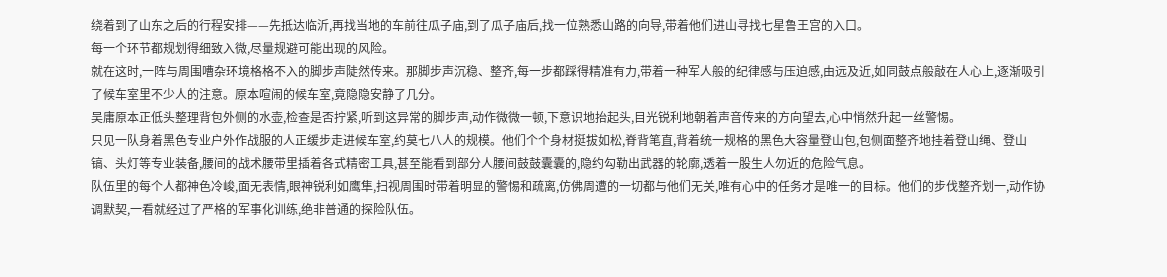绕着到了山东之后的行程安排——先抵达临沂,再找当地的车前往瓜子庙,到了瓜子庙后,找一位熟悉山路的向导,带着他们进山寻找七星鲁王宫的入口。
每一个环节都规划得细致入微,尽量规避可能出现的风险。
就在这时,一阵与周围嘈杂环境格格不入的脚步声陡然传来。那脚步声沉稳、整齐,每一步都踩得精准有力,带着一种军人般的纪律感与压迫感,由远及近,如同鼓点般敲在人心上,逐渐吸引了候车室里不少人的注意。原本喧闹的候车室,竟隐隐安静了几分。
吴庸原本正低头整理背包外侧的水壶,检查是否拧紧,听到这异常的脚步声,动作微微一顿,下意识地抬起头,目光锐利地朝着声音传来的方向望去,心中悄然升起一丝警惕。
只见一队身着黑色专业户外作战服的人正缓步走进候车室,约莫七八人的规模。他们个个身材挺拔如松,脊背笔直,背着统一规格的黑色大容量登山包,包侧面整齐地挂着登山绳、登山镐、头灯等专业装备,腰间的战术腰带里插着各式精密工具,甚至能看到部分人腰间鼓鼓囊囊的,隐约勾勒出武器的轮廓,透着一股生人勿近的危险气息。
队伍里的每个人都神色冷峻,面无表情,眼神锐利如鹰隼,扫视周围时带着明显的警惕和疏离,仿佛周遭的一切都与他们无关,唯有心中的任务才是唯一的目标。他们的步伐整齐划一,动作协调默契,一看就经过了严格的军事化训练,绝非普通的探险队伍。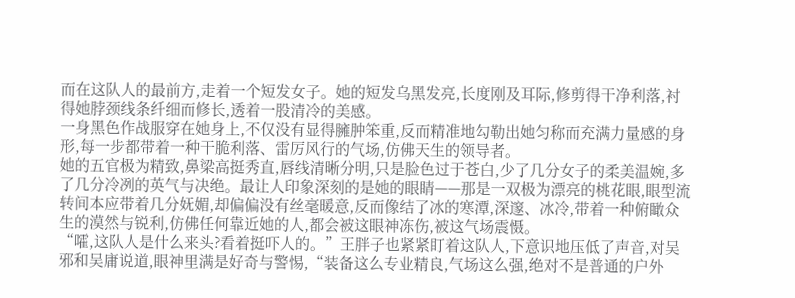而在这队人的最前方,走着一个短发女子。她的短发乌黑发亮,长度刚及耳际,修剪得干净利落,衬得她脖颈线条纤细而修长,透着一股清冷的美感。
一身黑色作战服穿在她身上,不仅没有显得臃肿笨重,反而精准地勾勒出她匀称而充满力量感的身形,每一步都带着一种干脆利落、雷厉风行的气场,仿佛天生的领导者。
她的五官极为精致,鼻梁高挺秀直,唇线清晰分明,只是脸色过于苍白,少了几分女子的柔美温婉,多了几分冷冽的英气与决绝。最让人印象深刻的是她的眼睛——那是一双极为漂亮的桃花眼,眼型流转间本应带着几分妩媚,却偏偏没有丝毫暖意,反而像结了冰的寒潭,深邃、冰冷,带着一种俯瞰众生的漠然与锐利,仿佛任何靠近她的人,都会被这眼神冻伤,被这气场震慑。
“嚯,这队人是什么来头?看着挺吓人的。”王胖子也紧紧盯着这队人,下意识地压低了声音,对吴邪和吴庸说道,眼神里满是好奇与警惕,“装备这么专业精良,气场这么强,绝对不是普通的户外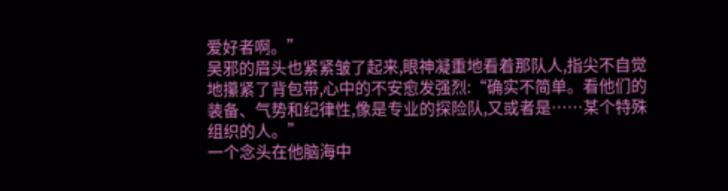爱好者啊。”
吴邪的眉头也紧紧皱了起来,眼神凝重地看着那队人,指尖不自觉地攥紧了背包带,心中的不安愈发强烈:“确实不简单。看他们的装备、气势和纪律性,像是专业的探险队,又或者是……某个特殊组织的人。”
一个念头在他脑海中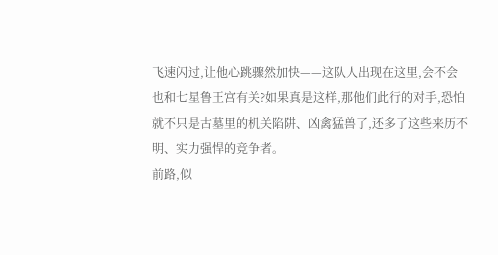飞速闪过,让他心跳骤然加快——这队人出现在这里,会不会也和七星鲁王宫有关?如果真是这样,那他们此行的对手,恐怕就不只是古墓里的机关陷阱、凶禽猛兽了,还多了这些来历不明、实力强悍的竞争者。
前路,似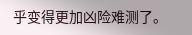乎变得更加凶险难测了。